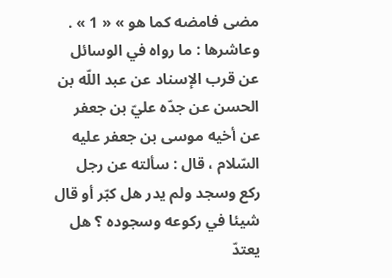مضى فامضه كما هو » « 1 » .
وعاشرها : ما رواه في الوسائل عن قرب الإسناد عن عبد اللّه بن الحسن عن جدّه عليّ بن جعفر عن أخيه موسى بن جعفر عليه السّلام ، قال : سألته عن رجل ركع وسجد ولم يدر هل كبّر أو قال شيئا في ركوعه وسجوده ؟ هل يعتدّ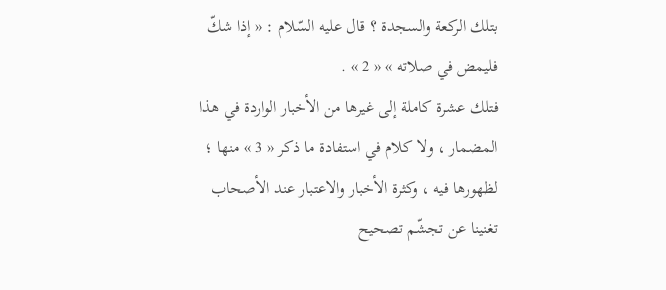بتلك الركعة والسجدة ؟ قال عليه السّلام : « إذا شكّ فليمض في صلاته » « 2 » .
فتلك عشرة كاملة إلى غيرها من الأخبار الواردة في هذا المضمار ، ولا كلام في استفادة ما ذكر « 3 » منها ؛ لظهورها فيه ، وكثرة الأخبار والاعتبار عند الأصحاب تغنينا عن تجشّم تصحيح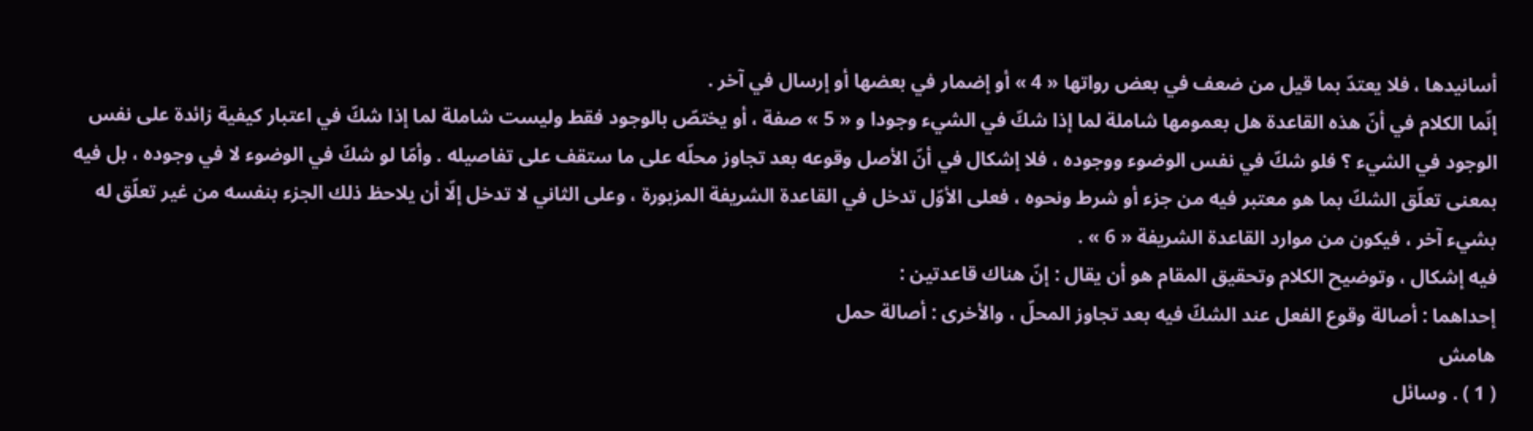أسانيدها ، فلا يعتدّ بما قيل من ضعف في بعض رواتها « 4 » أو إضمار في بعضها أو إرسال في آخر .
إنّما الكلام في أنّ هذه القاعدة هل بعمومها شاملة لما إذا شكّ في الشيء وجودا و « 5 » صفة ، أو يختصّ بالوجود فقط وليست شاملة لما إذا شكّ في اعتبار كيفية زائدة على نفس الوجود في الشيء ؟ فلو شكّ في نفس الوضوء ووجوده ، فلا إشكال في أنّ الأصل وقوعه بعد تجاوز محلّه على ما ستقف على تفاصيله . وأمّا لو شكّ في الوضوء لا في وجوده ، بل فيه بمعنى تعلّق الشكّ بما هو معتبر فيه من جزء أو شرط ونحوه ، فعلى الأوّل تدخل في القاعدة الشريفة المزبورة ، وعلى الثاني لا تدخل إلّا أن يلاحظ ذلك الجزء بنفسه من غير تعلّق له بشيء آخر ، فيكون من موارد القاعدة الشريفة « 6 » .
فيه إشكال ، وتوضيح الكلام وتحقيق المقام هو أن يقال : إنّ هناك قاعدتين :
إحداهما : أصالة وقوع الفعل عند الشكّ فيه بعد تجاوز المحلّ ، والأخرى : أصالة حمل
هامش
( 1 ) . وسائل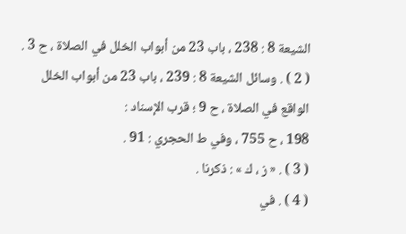الشيعة 8 : 238 ، باب 23 من أبواب الخلل في الصلاة ، ح 3 .
( 2 ) . وسائل الشيعة 8 : 239 ، باب 23 من أبواب الخلل الواقع في الصلاة ، ح 9 ؛ قرب الإسناد :
198 ، ح 755 ، وفي ط الحجري : 91 .
( 3 ) . « ز ، ك » : ذكرنا .
( 4 ) . في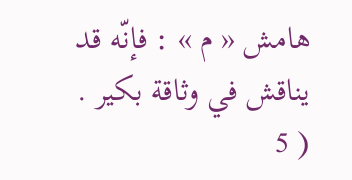هامش « م » : فإنّه قد يناقش في وثاقة بكير .
( 5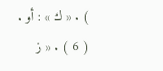) . « ك » : أو .
( 6 ) . « ز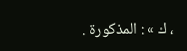، ك » : المذكورة .